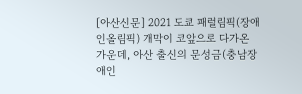[아산신문] 2021 도쿄 패럴림픽(장애인올림픽) 개막이 코앞으로 다가온 가운데, 아산 출신의 문성금(충남장애인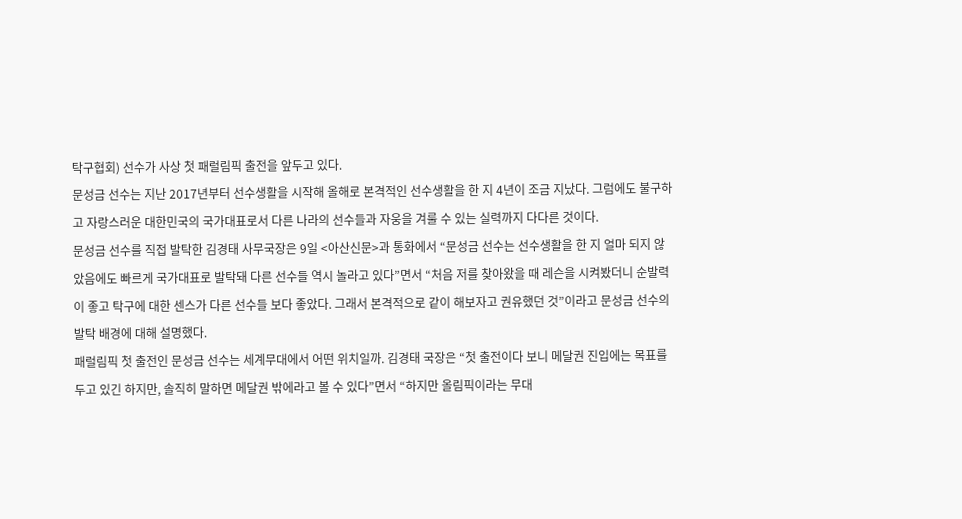탁구협회) 선수가 사상 첫 패럴림픽 출전을 앞두고 있다.
문성금 선수는 지난 2017년부터 선수생활을 시작해 올해로 본격적인 선수생활을 한 지 4년이 조금 지났다. 그럼에도 불구하고 자랑스러운 대한민국의 국가대표로서 다른 나라의 선수들과 자웅을 겨룰 수 있는 실력까지 다다른 것이다.
문성금 선수를 직접 발탁한 김경태 사무국장은 9일 <아산신문>과 통화에서 “문성금 선수는 선수생활을 한 지 얼마 되지 않았음에도 빠르게 국가대표로 발탁돼 다른 선수들 역시 놀라고 있다”면서 “처음 저를 찾아왔을 때 레슨을 시켜봤더니 순발력이 좋고 탁구에 대한 센스가 다른 선수들 보다 좋았다. 그래서 본격적으로 같이 해보자고 권유했던 것”이라고 문성금 선수의 발탁 배경에 대해 설명했다.
패럴림픽 첫 출전인 문성금 선수는 세계무대에서 어떤 위치일까. 김경태 국장은 “첫 출전이다 보니 메달권 진입에는 목표를 두고 있긴 하지만, 솔직히 말하면 메달권 밖에라고 볼 수 있다”면서 “하지만 올림픽이라는 무대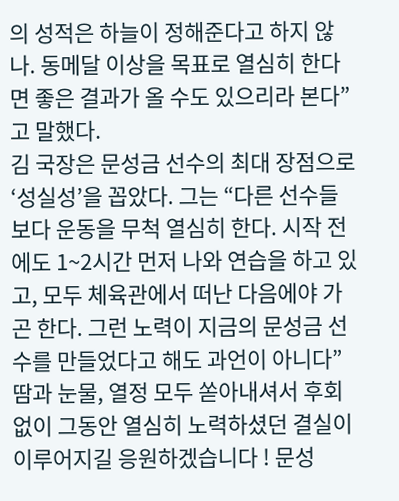의 성적은 하늘이 정해준다고 하지 않나. 동메달 이상을 목표로 열심히 한다면 좋은 결과가 올 수도 있으리라 본다”고 말했다.
김 국장은 문성금 선수의 최대 장점으로 ‘성실성’을 꼽았다. 그는 “다른 선수들 보다 운동을 무척 열심히 한다. 시작 전에도 1~2시간 먼저 나와 연습을 하고 있고, 모두 체육관에서 떠난 다음에야 가곤 한다. 그런 노력이 지금의 문성금 선수를 만들었다고 해도 과언이 아니다”
땀과 눈물, 열정 모두 쏟아내셔서 후회없이 그동안 열심히 노력하셨던 결실이 이루어지길 응원하겠습니다 ! 문성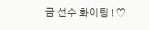금 선수 화이팅 ! ♡